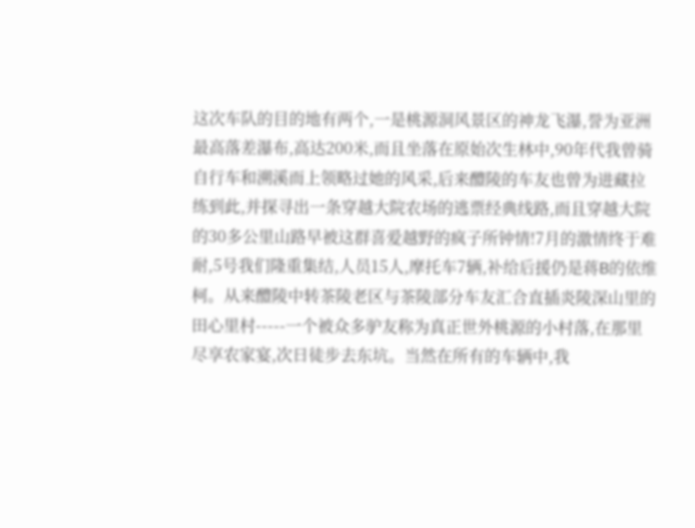这次车队的目的地有两个,一是桃源洞风景区的神龙飞瀑,誉为亚洲最高落差瀑布,高达200米,而且坐落在原始次生林中,90年代我曾骑自行车和溯溪而上领略过她的风采,后来醴陵的车友也曾为进藏拉练到此,并探寻出一条穿越大院农场的逃票经典线路,而且穿越大院的30多公里山路早被这群喜爱越野的疯子所钟情!7月的激情终于难耐,5号我们隆重集结,人员15人,摩托车7辆,补给后援仍是蒋B的依维柯。从来醴陵中转茶陵老区与茶陵部分车友汇合直插炎陵深山里的田心里村-----一个被众多驴友称为真正世外桃源的小村落,在那里尽享农家宴,次日徒步去东坑。当然在所有的车辆中,我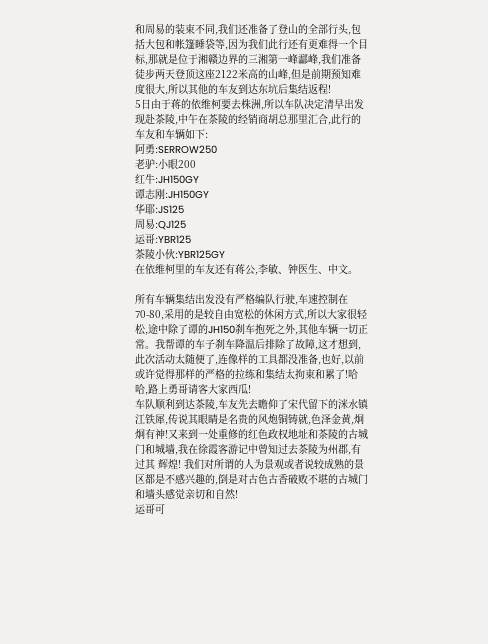和周易的装束不同,我们还准备了登山的全部行头,包括大包和帐篷睡袋等,因为我们此行还有更难得一个目标,那就是位于湘赣边界的三湘第一峰酃峰,我们准备徒步两天登顶这座2122米高的山峰,但是前期预知难度很大,所以其他的车友到达东坑后集结返程!
5日由于蒋的依维柯要去株洲,所以车队决定清早出发现赴茶陵,中午在茶陵的经销商胡总那里汇合,此行的车友和车辆如下:
阿勇:SERROW250
老驴:小眼200
红牛:JH150GY
谭志刚:JH150GY
华耶:JS125
周易:QJ125
运哥:YBR125
茶陵小伙:YBR125GY
在依维柯里的车友还有蒋公,李敏、钟医生、中文。

所有车辆集结出发没有严格编队行驶,车速控制在70-80,采用的是较自由宽松的休闲方式,所以大家很轻松,途中除了谭的JH150刹车抱死之外,其他车辆一切正常。我帮谭的车子刹车降温后排除了故障,这才想到,此次活动太随便了,连像样的工具都没准备,也好,以前或许觉得那样的严格的拉练和集结太拘束和累了!哈哈,路上勇哥请客大家西瓜!
车队顺利到达茶陵,车友先去瞻仰了宋代留下的洣水镇江铁犀,传说其眼睛是名贵的风炮铜铸就,色泽金黄,炯炯有神!又来到一处重修的红色政权地址和茶陵的古城门和城墙,我在徐霞客游记中曾知过去茶陵为州郡,有过其 辉煌! 我们对所谓的人为景观或者说较成熟的景区都是不感兴趣的,倒是对古色古香破败不堪的古城门和墙头感觉亲切和自然!
运哥可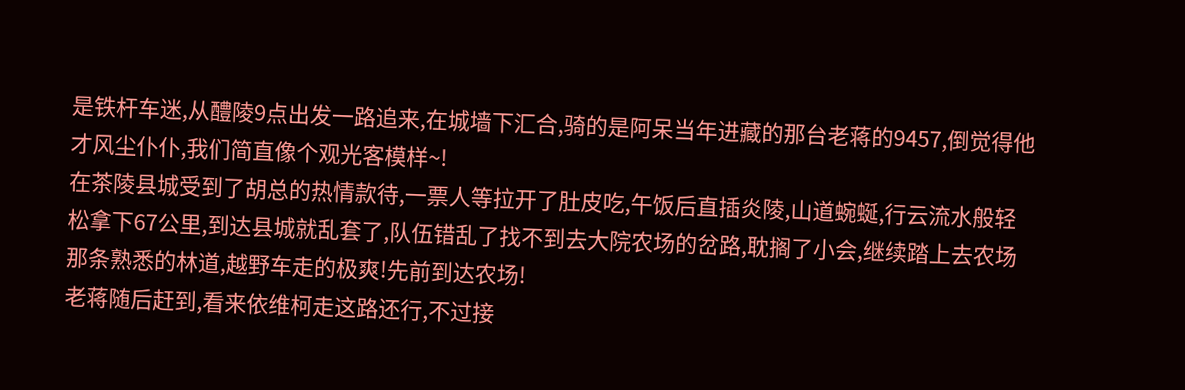是铁杆车迷,从醴陵9点出发一路追来,在城墙下汇合,骑的是阿呆当年进藏的那台老蒋的9457,倒觉得他才风尘仆仆,我们简直像个观光客模样~!
在茶陵县城受到了胡总的热情款待,一票人等拉开了肚皮吃,午饭后直插炎陵,山道蜿蜒,行云流水般轻松拿下67公里,到达县城就乱套了,队伍错乱了找不到去大院农场的岔路,耽搁了小会,继续踏上去农场那条熟悉的林道,越野车走的极爽!先前到达农场!
老蒋随后赶到,看来依维柯走这路还行,不过接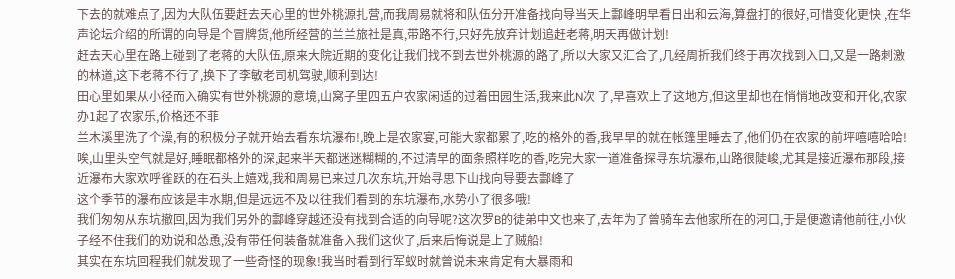下去的就难点了,因为大队伍要赶去天心里的世外桃源扎营,而我周易就将和队伍分开准备找向导当天上酃峰明早看日出和云海,算盘打的很好,可惜变化更快 ,在华声论坛介绍的所谓的向导是个冒牌货,他所经营的兰兰旅社是真,带路不行,只好先放弃计划追赶老蒋,明天再做计划!
赶去天心里在路上碰到了老蒋的大队伍,原来大院近期的变化让我们找不到去世外桃源的路了,所以大家又汇合了,几经周折我们终于再次找到入口,又是一路刺激的林道,这下老蒋不行了,换下了李敏老司机驾驶,顺利到达!
田心里如果从小径而入确实有世外桃源的意境,山窝子里四五户农家闲适的过着田园生活,我来此N次 了,早喜欢上了这地方,但这里却也在悄悄地改变和开化,农家办1起了农家乐,价格还不菲
兰木溪里洗了个澡,有的积极分子就开始去看东坑瀑布!,晚上是农家宴,可能大家都累了,吃的格外的香,我早早的就在帐篷里睡去了,他们仍在农家的前坪嘻嘻哈哈!
唉,山里头空气就是好,睡眠都格外的深,起来半天都迷迷糊糊的,不过清早的面条照样吃的香,吃完大家一道准备探寻东坑瀑布,山路很陡峻,尤其是接近瀑布那段,接近瀑布大家欢呼雀跃的在石头上嬉戏,我和周易已来过几次东坑,开始寻思下山找向导要去酃峰了
这个季节的瀑布应该是丰水期,但是远远不及以往我们看到的东坑瀑布,水势小了很多哦!
我们匆匆从东坑撤回,因为我们另外的酃峰穿越还没有找到合适的向导呢?这次罗B的徒弟中文也来了,去年为了曾骑车去他家所在的河口,于是便邀请他前往,小伙子经不住我们的劝说和怂恿,没有带任何装备就准备入我们这伙了,后来后悔说是上了贼船!
其实在东坑回程我们就发现了一些奇怪的现象!我当时看到行军蚁时就曾说未来肯定有大暴雨和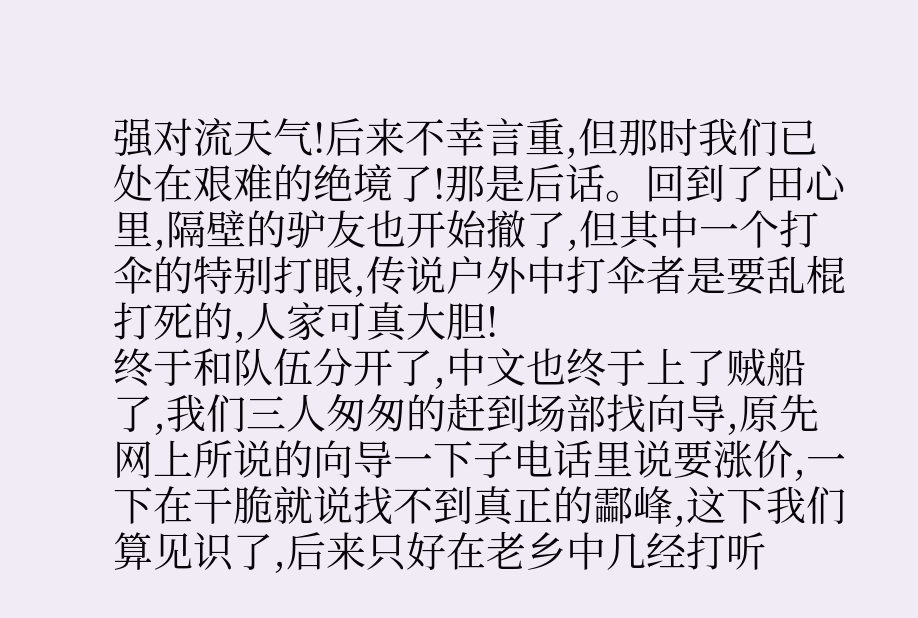强对流天气!后来不幸言重,但那时我们已处在艰难的绝境了!那是后话。回到了田心里,隔壁的驴友也开始撤了,但其中一个打伞的特别打眼,传说户外中打伞者是要乱棍打死的,人家可真大胆!
终于和队伍分开了,中文也终于上了贼船了,我们三人匆匆的赶到场部找向导,原先网上所说的向导一下子电话里说要涨价,一下在干脆就说找不到真正的酃峰,这下我们算见识了,后来只好在老乡中几经打听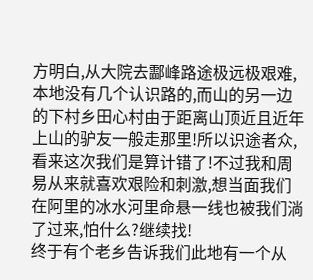方明白,从大院去酃峰路途极远极艰难,本地没有几个认识路的,而山的另一边的下村乡田心村由于距离山顶近且近年上山的驴友一般走那里!所以识途者众,看来这次我们是算计错了!不过我和周易从来就喜欢艰险和刺激,想当面我们在阿里的冰水河里命悬一线也被我们淌了过来,怕什么?继续找!
终于有个老乡告诉我们此地有一个从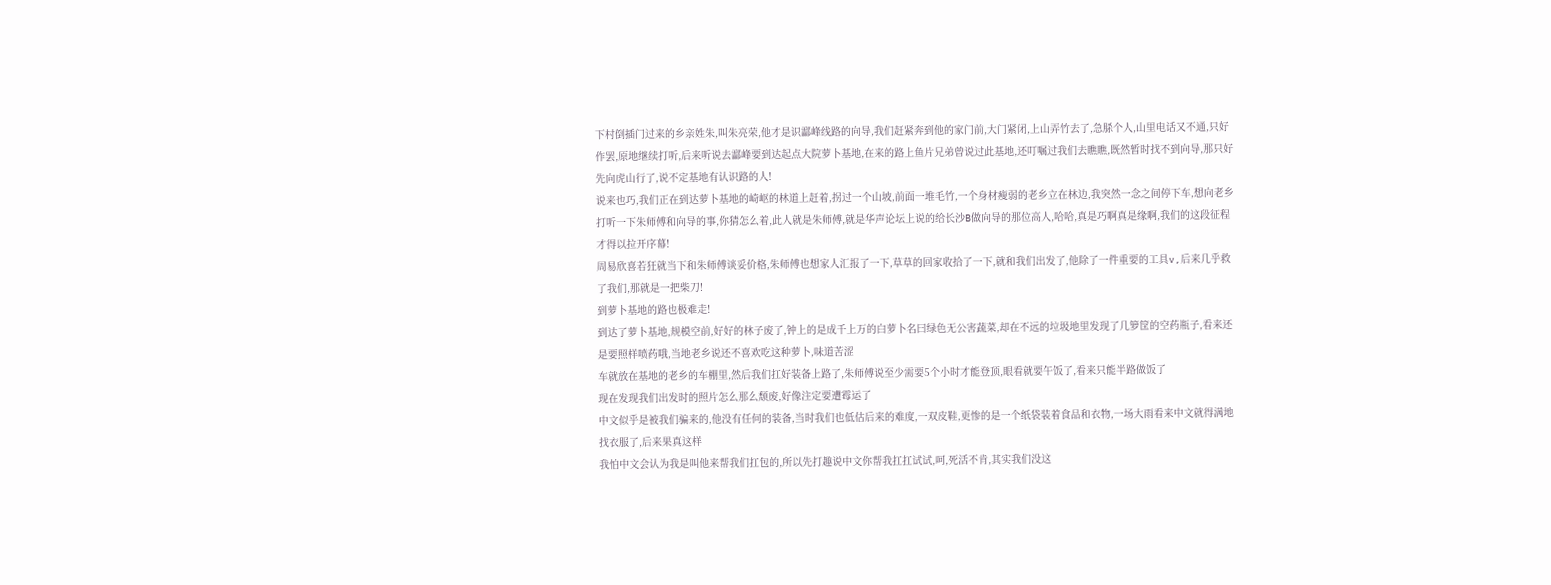下村倒插门过来的乡亲姓朱,叫朱亮荣,他才是识酃峰线路的向导,我们赶紧奔到他的家门前,大门紧闭,上山弄竹去了,急脎个人,山里电话又不通,只好作罢,原地继续打听,后来听说去酃峰要到达起点大院萝卜基地,在来的路上鱼片兄弟曾说过此基地,还叮嘱过我们去瞧瞧,既然暂时找不到向导,那只好先向虎山行了,说不定基地有认识路的人!
说来也巧,我们正在到达萝卜基地的崎岖的林道上赶着,拐过一个山坡,前面一堆毛竹,一个身材瘦弱的老乡立在林边,我突然一念之间停下车,想向老乡打听一下朱师傅和向导的事,你猜怎么着,此人就是朱师傅,就是华声论坛上说的给长沙B做向导的那位高人,哈哈,真是巧啊真是缘啊,我们的这段征程才得以拉开序幕!
周易欣喜若狂就当下和朱师傅谈妥价格,朱师傅也想家人汇报了一下,草草的回家收拾了一下,就和我们出发了,他除了一件重要的工具v,后来几乎救了我们,那就是一把柴刀!
到萝卜基地的路也极难走!
到达了萝卜基地,规模空前,好好的林子废了,钟上的是成千上万的白萝卜名曰绿色无公害蔬菜,却在不远的垃圾地里发现了几箩筐的空药瓶子,看来还是要照样喷药哦,当地老乡说还不喜欢吃这种萝卜,味道苦涩
车就放在基地的老乡的车棚里,然后我们扛好装备上路了,朱师傅说至少需要5个小时才能登顶,眼看就要午饭了,看来只能半路做饭了
现在发现我们出发时的照片怎么那么颓废,好像注定要遭霉运了
中文似乎是被我们骗来的,他没有任何的装备,当时我们也低估后来的难度,一双皮鞋,更惨的是一个纸袋装着食品和衣物,一场大雨看来中文就得满地找衣服了,后来果真这样
我怕中文会认为我是叫他来帮我们扛包的,所以先打趣说中文你帮我扛扛试试,呵,死活不肯,其实我们没这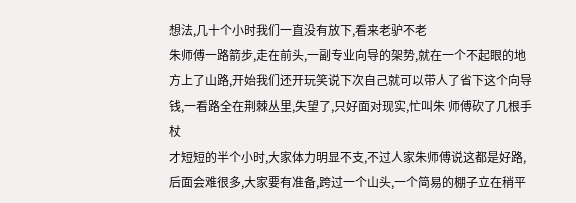想法,几十个小时我们一直没有放下,看来老驴不老
朱师傅一路箭步,走在前头,一副专业向导的架势,就在一个不起眼的地方上了山路,开始我们还开玩笑说下次自己就可以带人了省下这个向导钱,一看路全在荆棘丛里,失望了,只好面对现实,忙叫朱 师傅砍了几根手杖
才短短的半个小时,大家体力明显不支,不过人家朱师傅说这都是好路,后面会难很多,大家要有准备,跨过一个山头,一个简易的棚子立在稍平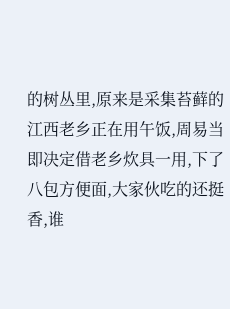的树丛里,原来是采集苔藓的江西老乡正在用午饭,周易当即决定借老乡炊具一用,下了八包方便面,大家伙吃的还挺香,谁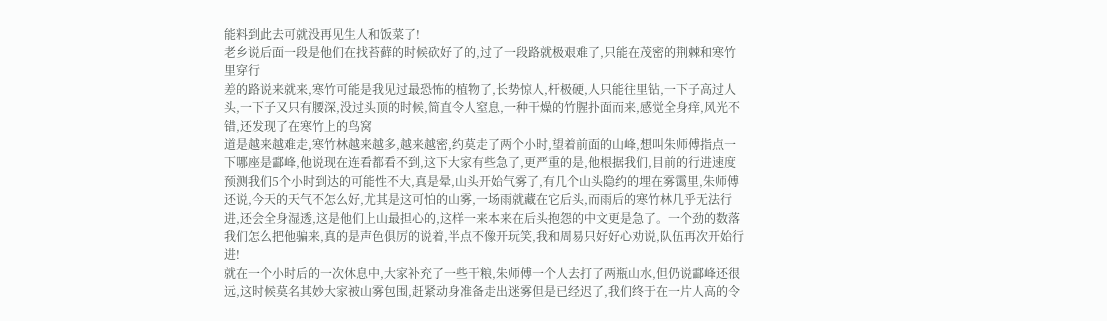能料到此去可就没再见生人和饭菜了!
老乡说后面一段是他们在找苔藓的时候砍好了的,过了一段路就极艰难了,只能在茂密的荆棘和寒竹里穿行
差的路说来就来,寒竹可能是我见过最恐怖的植物了,长势惊人,杆极硬,人只能往里钻,一下子高过人头,一下子又只有腰深,没过头顶的时候,简直令人窒息,一种干燥的竹腥扑面而来,感觉全身痒,风光不错,还发现了在寒竹上的鸟窝
道是越来越难走,寒竹林越来越多,越来越密,约莫走了两个小时,望着前面的山峰,想叫朱师傅指点一下哪座是酃峰,他说现在连看都看不到,这下大家有些急了,更严重的是,他根据我们,目前的行进速度预测我们5个小时到达的可能性不大,真是晕,山头开始气雾了,有几个山头隐约的埋在雾霭里,朱师傅还说,今天的天气不怎么好,尤其是这可怕的山雾,一场雨就藏在它后头,而雨后的寒竹林几乎无法行进,还会全身湿透,这是他们上山最担心的,这样一来本来在后头抱怨的中文更是急了。一个劲的数落我们怎么把他骗来,真的是声色俱厉的说着,半点不像开玩笑,我和周易只好好心劝说,队伍再次开始行进!
就在一个小时后的一次休息中,大家补充了一些干粮,朱师傅一个人去打了两瓶山水,但仍说酃峰还很远,这时候莫名其妙大家被山雾包围,赶紧动身准备走出迷雾但是已经迟了,我们终于在一片人高的令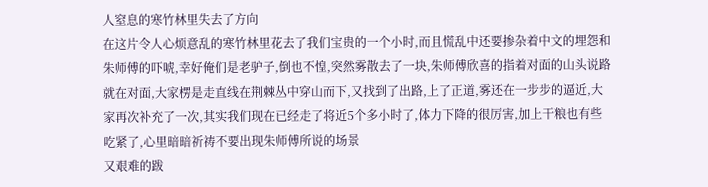人窒息的寒竹林里失去了方向
在这片令人心烦意乱的寒竹林里花去了我们宝贵的一个小时,而且慌乱中还要掺杂着中文的埋怨和朱师傅的吓唬,幸好俺们是老驴子,倒也不惶,突然雾散去了一块,朱师傅欣喜的指着对面的山头说路就在对面,大家楞是走直线在荆棘丛中穿山而下,又找到了出路,上了正道,雾还在一步步的逼近,大家再次补充了一次,其实我们现在已经走了将近5个多小时了,体力下降的很厉害,加上干粮也有些吃紧了,心里暗暗祈祷不要出现朱师傅所说的场景
又艰难的跋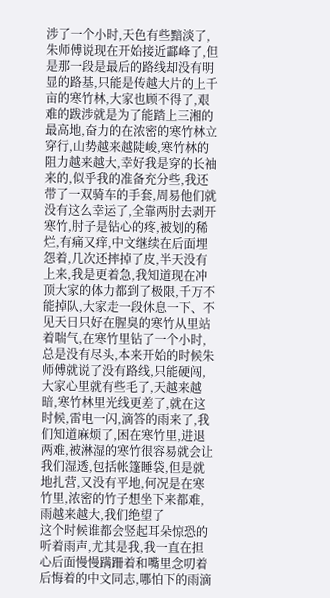涉了一个小时,天色有些黯淡了,朱师傅说现在开始接近酃峰了,但是那一段是最后的路线却没有明显的路基,只能是传越大片的上千亩的寒竹林,大家也顾不得了,艰难的跋涉就是为了能踏上三湘的最高地,奋力的在浓密的寒竹林立穿行,山势越来越陡峻,寒竹林的阻力越来越大,幸好我是穿的长袖来的,似乎我的准备充分些,我还带了一双骑车的手套,周易他们就没有这么幸运了,全靠两肘去剥开寒竹,肘子是钻心的疼,被划的稀烂,有痛又痒,中文继续在后面埋怨着,几次还摔掉了皮,半天没有上来,我是更着急,我知道现在冲顶大家的体力都到了极限,千万不能掉队,大家走一段休息一下、不见天日只好在腥臭的寒竹从里站着喘气,在寒竹里钻了一个小时,总是没有尽头,本来开始的时候朱师傅就说了没有路线,只能硬闯,大家心里就有些毛了,天越来越暗,寒竹林里光线更差了,就在这时候,雷电一闪,滴答的雨来了,我们知道麻烦了,困在寒竹里,进退两难,被淋湿的寒竹很容易就会让我们湿透,包括帐篷睡袋,但是就地扎营,又没有平地,何况是在寒竹里,浓密的竹子想坐下来都难,雨越来越大,我们绝望了
这个时候谁都会竖起耳朵惊恐的听着雨声,尤其是我,我一直在担心后面慢慢蹒跚着和嘴里念叨着后悔着的中文同志,哪怕下的雨滴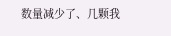数量减少了、几颗我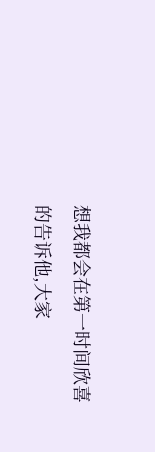想我都会在第一时间欣喜的告诉他,大家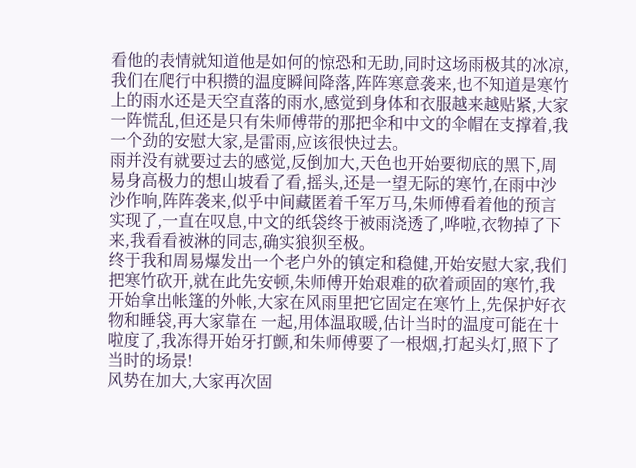看他的表情就知道他是如何的惊恐和无助,同时这场雨极其的冰凉,我们在爬行中积攒的温度瞬间降落,阵阵寒意袭来,也不知道是寒竹上的雨水还是天空直落的雨水,感觉到身体和衣服越来越贴紧,大家一阵慌乱,但还是只有朱师傅带的那把伞和中文的伞帽在支撑着,我一个劲的安慰大家,是雷雨,应该很快过去。
雨并没有就要过去的感觉,反倒加大,天色也开始要彻底的黑下,周易身高极力的想山坡看了看,摇头,还是一望无际的寒竹,在雨中沙沙作响,阵阵袭来,似乎中间藏匿着千军万马,朱师傅看着他的预言实现了,一直在叹息,中文的纸袋终于被雨浇透了,哗啦,衣物掉了下来,我看看被淋的同志,确实狼狈至极。
终于我和周易爆发出一个老户外的镇定和稳健,开始安慰大家,我们把寒竹砍开,就在此先安顿,朱师傅开始艰难的砍着顽固的寒竹,我开始拿出帐篷的外帐,大家在风雨里把它固定在寒竹上,先保护好衣物和睡袋,再大家靠在 一起,用体温取暖,估计当时的温度可能在十啦度了,我冻得开始牙打颤,和朱师傅要了一根烟,打起头灯,照下了当时的场景!
风势在加大,大家再次固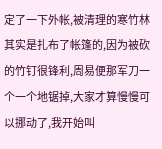定了一下外帐,被清理的寒竹林其实是扎布了帐篷的,因为被砍的竹钉很锋利,周易便那军刀一个一个地锯掉,大家才算慢慢可以挪动了,我开始叫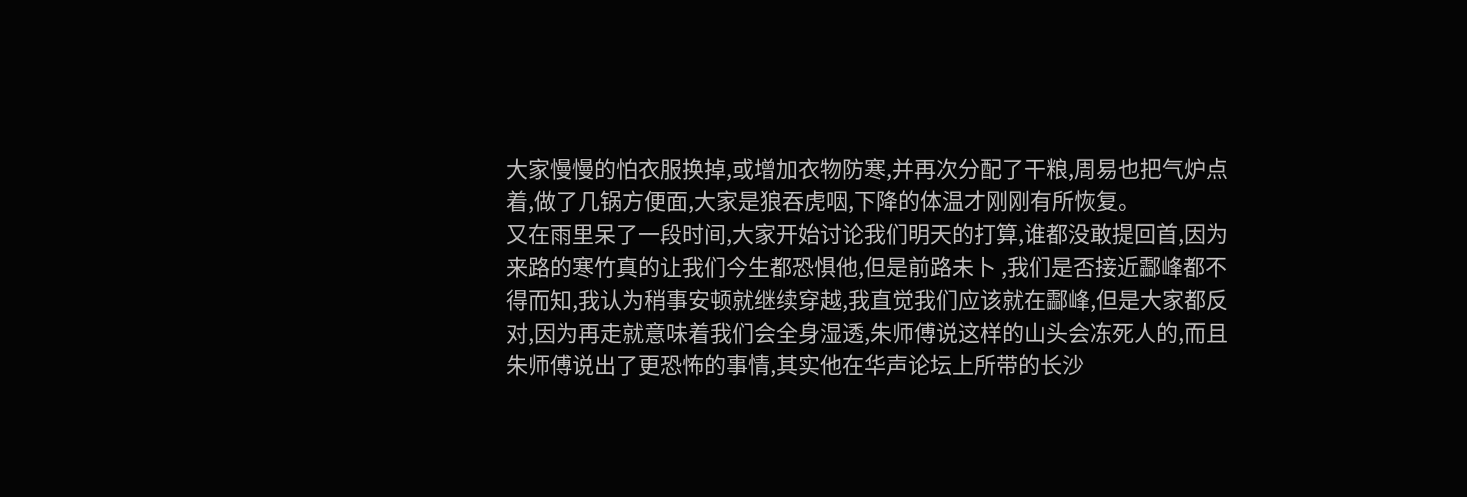大家慢慢的怕衣服换掉,或增加衣物防寒,并再次分配了干粮,周易也把气炉点着,做了几锅方便面,大家是狼吞虎咽,下降的体温才刚刚有所恢复。
又在雨里呆了一段时间,大家开始讨论我们明天的打算,谁都没敢提回首,因为来路的寒竹真的让我们今生都恐惧他,但是前路未卜 ,我们是否接近酃峰都不得而知,我认为稍事安顿就继续穿越,我直觉我们应该就在酃峰,但是大家都反对,因为再走就意味着我们会全身湿透,朱师傅说这样的山头会冻死人的,而且朱师傅说出了更恐怖的事情,其实他在华声论坛上所带的长沙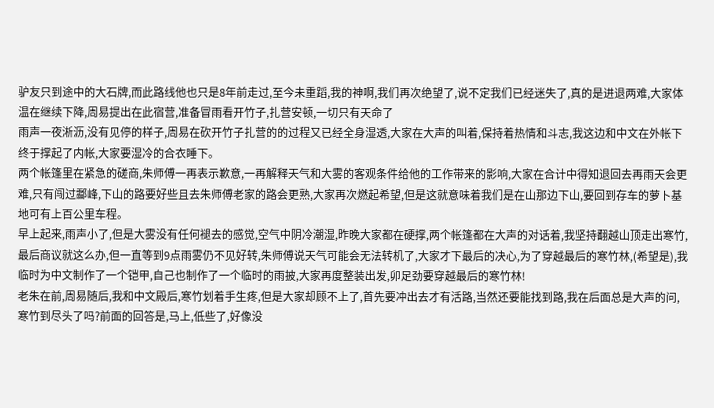驴友只到途中的大石牌,而此路线他也只是8年前走过,至今未重蹈,我的神啊,我们再次绝望了,说不定我们已经迷失了,真的是进退两难,大家体温在继续下降,周易提出在此宿营,准备冒雨看开竹子,扎营安顿,一切只有天命了
雨声一夜淅沥,没有见停的样子,周易在砍开竹子扎营的的过程又已经全身湿透,大家在大声的叫着,保持着热情和斗志,我这边和中文在外帐下终于撑起了内帐,大家要湿冷的合衣睡下。
两个帐篷里在紧急的磋商,朱师傅一再表示歉意,一再解释天气和大雾的客观条件给他的工作带来的影响,大家在合计中得知退回去再雨天会更难,只有闯过酃峰,下山的路要好些且去朱师傅老家的路会更熟,大家再次燃起希望,但是这就意味着我们是在山那边下山,要回到存车的萝卜基地可有上百公里车程。
早上起来,雨声小了,但是大雾没有任何褪去的感觉,空气中阴冷潮湿,昨晚大家都在硬撑,两个帐篷都在大声的对话着,我坚持翻越山顶走出寒竹,最后商议就这么办,但一直等到9点雨雾仍不见好转,朱师傅说天气可能会无法转机了,大家才下最后的决心,为了穿越最后的寒竹林,(希望是),我临时为中文制作了一个铠甲,自己也制作了一个临时的雨披,大家再度整装出发,卯足劲要穿越最后的寒竹林!
老朱在前,周易随后,我和中文殿后,寒竹划着手生疼,但是大家却顾不上了,首先要冲出去才有活路,当然还要能找到路,我在后面总是大声的问,寒竹到尽头了吗?前面的回答是,马上,低些了,好像没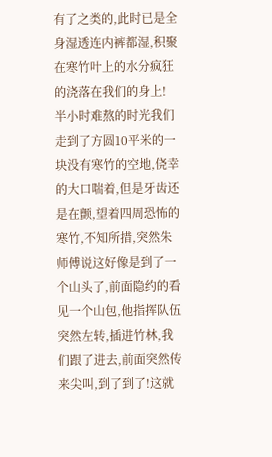有了之类的,此时已是全身湿透连内裤都湿,积聚在寒竹叶上的水分疯狂的浇落在我们的身上!
半小时难熬的时光我们走到了方圆10平米的一块没有寒竹的空地,侥幸的大口喘着,但是牙齿还是在颤,望着四周恐怖的寒竹,不知所措,突然朱师傅说这好像是到了一个山头了,前面隐约的看见一个山包,他指挥队伍突然左转,插进竹林,我们跟了进去,前面突然传来尖叫,到了到了!这就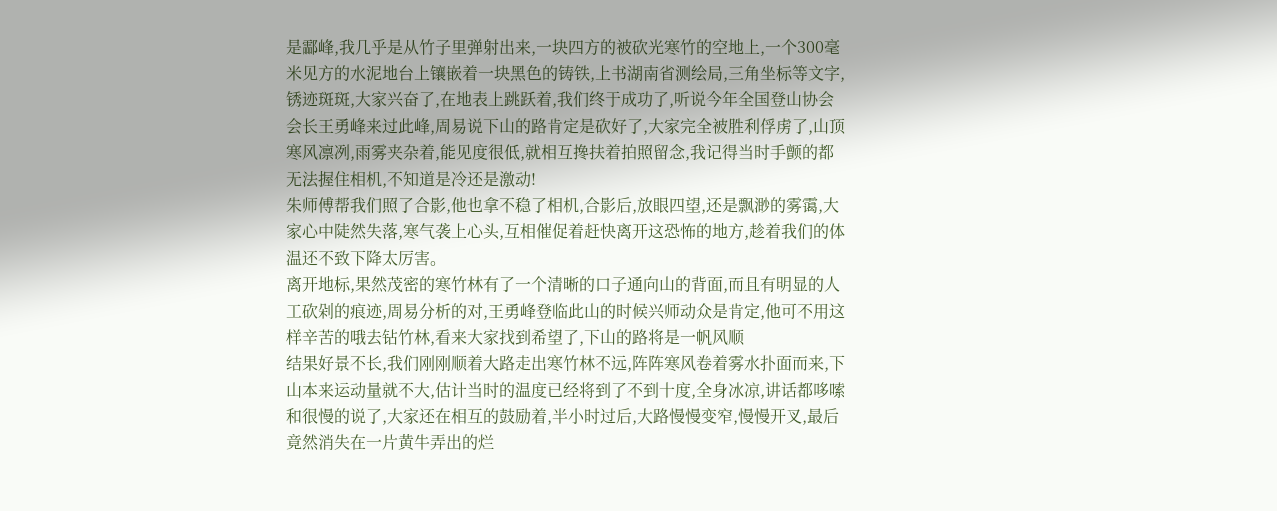是酃峰,我几乎是从竹子里弹射出来,一块四方的被砍光寒竹的空地上,一个300毫米见方的水泥地台上镶嵌着一块黑色的铸铁,上书湖南省测绘局,三角坐标等文字,锈迹斑斑,大家兴奋了,在地表上跳跃着,我们终于成功了,听说今年全国登山协会会长王勇峰来过此峰,周易说下山的路肯定是砍好了,大家完全被胜利俘虏了,山顶寒风凛冽,雨雾夹杂着,能见度很低,就相互搀扶着拍照留念,我记得当时手颤的都无法握住相机,不知道是冷还是激动!
朱师傅帮我们照了合影,他也拿不稳了相机,合影后,放眼四望,还是飘渺的雾霭,大家心中陡然失落,寒气袭上心头,互相催促着赶快离开这恐怖的地方,趁着我们的体温还不致下降太厉害。
离开地标,果然茂密的寒竹林有了一个清晰的口子通向山的背面,而且有明显的人工砍剁的痕迹,周易分析的对,王勇峰登临此山的时候兴师动众是肯定,他可不用这样辛苦的哦去钻竹林,看来大家找到希望了,下山的路将是一帆风顺
结果好景不长,我们刚刚顺着大路走出寒竹林不远,阵阵寒风卷着雾水扑面而来,下山本来运动量就不大,估计当时的温度已经将到了不到十度,全身冰凉,讲话都哆嗦和很慢的说了,大家还在相互的鼓励着,半小时过后,大路慢慢变窄,慢慢开叉,最后竟然消失在一片黄牛弄出的烂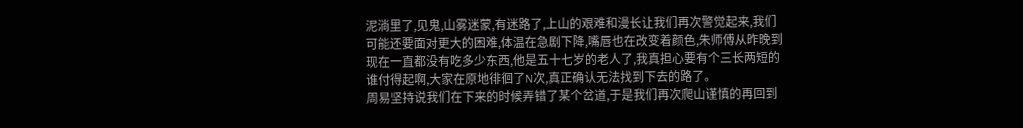泥淌里了,见鬼,山雾迷蒙,有迷路了,上山的艰难和漫长让我们再次警觉起来,我们可能还要面对更大的困难,体温在急剧下降,嘴唇也在改变着颜色,朱师傅从昨晚到现在一直都没有吃多少东西,他是五十七岁的老人了,我真担心要有个三长两短的谁付得起啊,大家在原地徘徊了N次,真正确认无法找到下去的路了。
周易坚持说我们在下来的时候弄错了某个岔道,于是我们再次爬山谨慎的再回到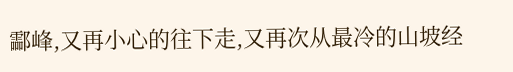酃峰,又再小心的往下走,又再次从最冷的山坡经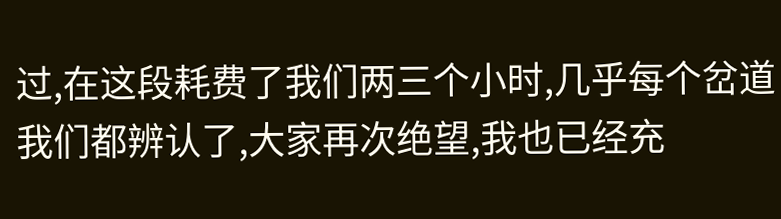过,在这段耗费了我们两三个小时,几乎每个岔道我们都辨认了,大家再次绝望,我也已经充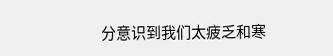分意识到我们太疲乏和寒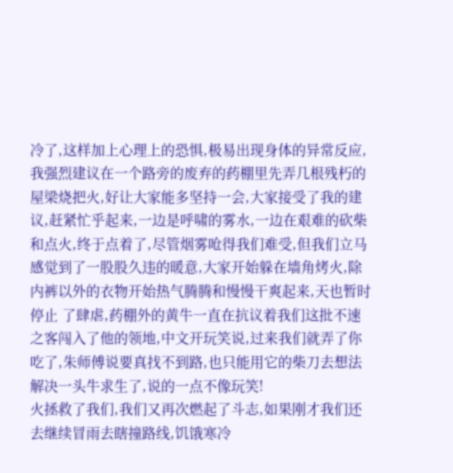冷了,这样加上心理上的恐惧,极易出现身体的异常反应,我强烈建议在一个路旁的废弃的药棚里先弄几根残朽的屋梁烧把火,好让大家能多坚持一会,大家接受了我的建议,赶紧忙乎起来,一边是呼啸的雾水,一边在艰难的砍柴和点火,终于点着了,尽管烟雾呛得我们难受,但我们立马感觉到了一股股久违的暖意,大家开始躲在墙角烤火,除内裤以外的衣物开始热气腾腾和慢慢干爽起来,天也暂时停止 了肆虐,药棚外的黄牛一直在抗议着我们这批不速之客闯入了他的领地,中文开玩笑说,过来我们就弄了你吃了,朱师傅说要真找不到路,也只能用它的柴刀去想法解决一头牛求生了,说的一点不像玩笑!
火拯救了我们,我们又再次燃起了斗志,如果刚才我们还去继续冒雨去瞎撞路线,饥饿寒冷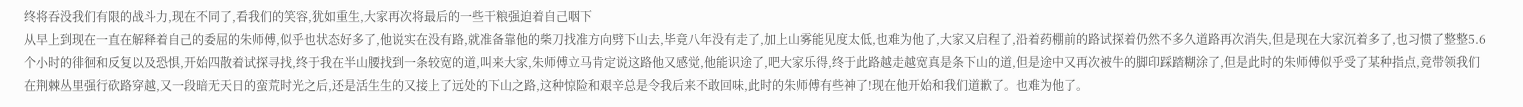终将吞没我们有限的战斗力,现在不同了,看我们的笑容,犹如重生,大家再次将最后的一些干粮强迫着自己咽下
从早上到现在一直在解释着自己的委屈的朱师傅,似乎也状态好多了,他说实在没有路,就准备靠他的柴刀找准方向劈下山去,毕竟八年没有走了,加上山雾能见度太低,也难为他了,大家又启程了,沿着药棚前的路试探着仍然不多久道路再次消失,但是现在大家沉着多了,也习惯了整整5.6个小时的徘徊和反复以及恐惧,开始四散着试探寻找,终于我在半山腰找到一条较宽的道,叫来大家,朱师傅立马肯定说这路他又感觉,他能识途了,吧大家乐得,终于此路越走越宽真是条下山的道,但是途中又再次被牛的脚印踩踏糊涂了,但是此时的朱师傅似乎受了某种指点,竟带领我们在荆棘丛里强行砍路穿越,又一段暗无天日的蛮荒时光之后,还是活生生的又接上了远处的下山之路,这种惊险和艰辛总是令我后来不敢回味,此时的朱师傅有些神了!现在他开始和我们道歉了。也难为他了。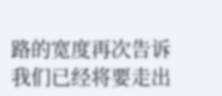路的宽度再次告诉我们已经将要走出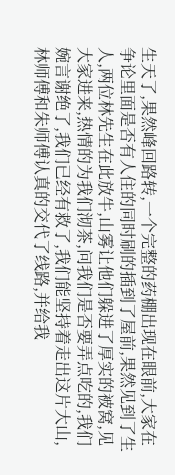生天了,果然峰回路转,一个完整的药棚出现在眼前,大家在争论里面是否有人住的同时刷的插到了屋前,果然见到了生人,两位林先生在此放牛,山雾让他们躲进了厚实的被窝,见大家进来,热情的为我们沏茶,问我们是否要弄点吃的,我们婉言谢绝了,我们已经有救了,我们能坚持着走出这片大山,林师傅和朱师傅认真的交代了线路,并给我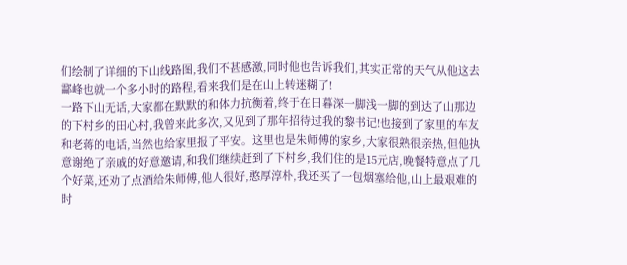们绘制了详细的下山线路图,我们不甚感激,同时他也告诉我们,其实正常的天气从他这去酃峰也就一个多小时的路程,看来我们是在山上转迷糊了!
一路下山无话,大家都在默默的和体力抗衡着,终于在日暮深一脚浅一脚的到达了山那边的下村乡的田心村,我曾来此多次,又见到了那年招待过我的黎书记!也接到了家里的车友和老蒋的电话,当然也给家里报了平安。这里也是朱师傅的家乡,大家很熟很亲热,但他执意谢绝了亲戚的好意邀请,和我们继续赶到了下村乡,我们住的是15元店,晚餐特意点了几个好菜,还劝了点酒给朱师傅,他人很好,憨厚淳朴,我还买了一包烟塞给他,山上最艰难的时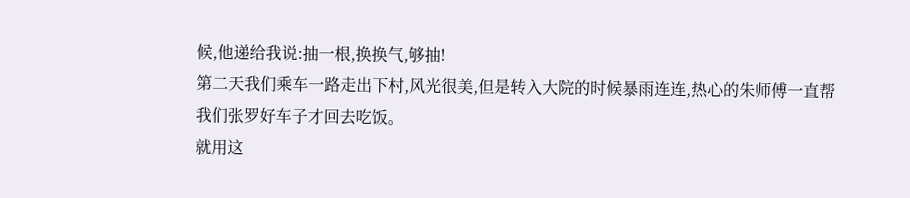候,他递给我说:抽一根,换换气,够抽!
第二天我们乘车一路走出下村,风光很美,但是转入大院的时候暴雨连连,热心的朱师傅一直帮我们张罗好车子才回去吃饭。
就用这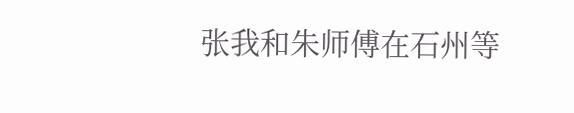张我和朱师傅在石州等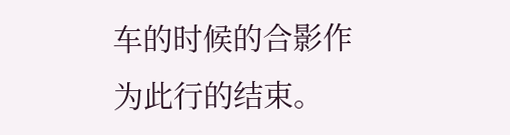车的时候的合影作为此行的结束。